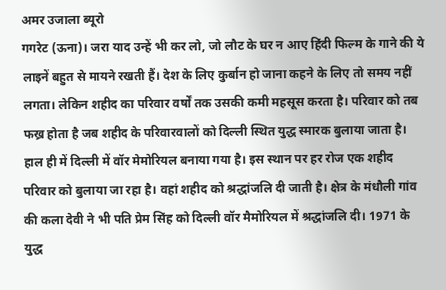अमर उजाला ब्यूरो
गगरेट (ऊना)। जरा याद उन्हें भी कर लो, जो लौट के घर न आए हिंदी फिल्म के गाने की ये लाइनें बहुत से मायने रखती हैं। देश के लिए कुर्बान हो जाना कहने के लिए तो समय नहीं लगता। लेकिन शहीद का परिवार वर्षों तक उसकी कमी महसूस करता है। परिवार को तब फख्र होता है जब शहीद के परिवारवालों को दिल्ली स्थित युद्ध स्मारक बुलाया जाता है।
हाल ही में दिल्ली में वॉर मेमोरियल बनाया गया है। इस स्थान पर हर रोज एक शहीद परिवार को बुलाया जा रहा है। वहां शहीद को श्रद्धांजलि दी जाती है। क्षेत्र के मंधौली गांव की कला देवी ने भी पति प्रेम सिंह को दिल्ली वॉर मैमोरियल में श्रद्धांजलि दी। 1971 के युद्ध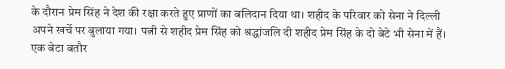के दौरान प्रेम सिंह ने देश की रक्षा करते हुए प्राणों का बलिदान दिया था। शहीद के परिवार को सेना ने दिल्ली अपने खर्चे पर बुलाया गया। पत्नी से शहीद प्रेम सिंह को श्रद्धांजलि दी शहीद प्रेम सिंह के दो बेटे भी सेना में हैं। एक बेटा बतौर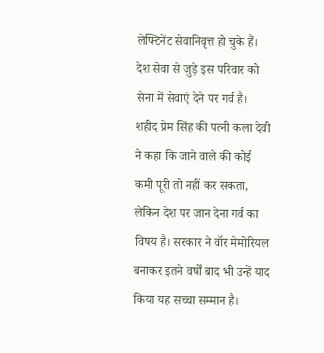लेफ्टिनेंट सेवानिवृत्त हो चुके हैं। देश सेवा से जुड़े इस परिवार को सेना में सेवाएं देने पर गर्व है।
शहीद प्रेम सिंह की पत्नी कला देवी ने कहा कि जाने वाले की कोई कमी पूरी तो नहीं कर सकता, लेकिन देश पर जान देना गर्व का विषय है। सरकार ने वॉर मेमोरियल बनाकर इतने वर्षों बाद भी उन्हें याद किया यह सच्चा सम्मान है।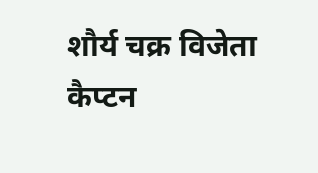शौर्य चक्र विजेता कैप्टन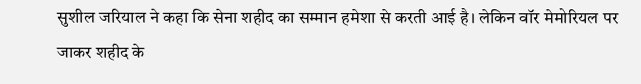सुशील जरियाल ने कहा कि सेना शहीद का सम्मान हमेशा से करती आई है। लेकिन वॉर मेमोरियल पर जाकर शहीद के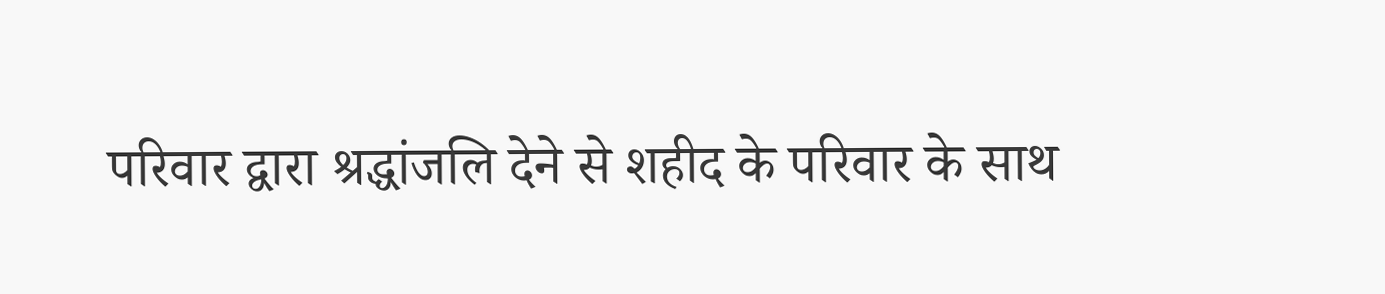परिवार द्वारा श्रद्धांजलि देने से शहीद के परिवार के साथ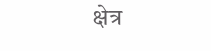क्षेत्र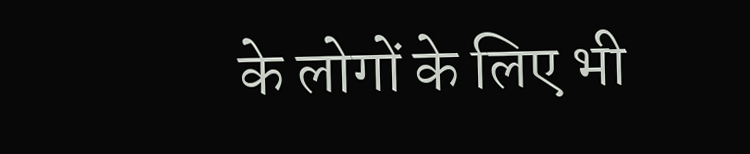के लोगों के लिए भी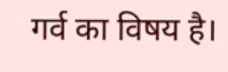गर्व का विषय है।